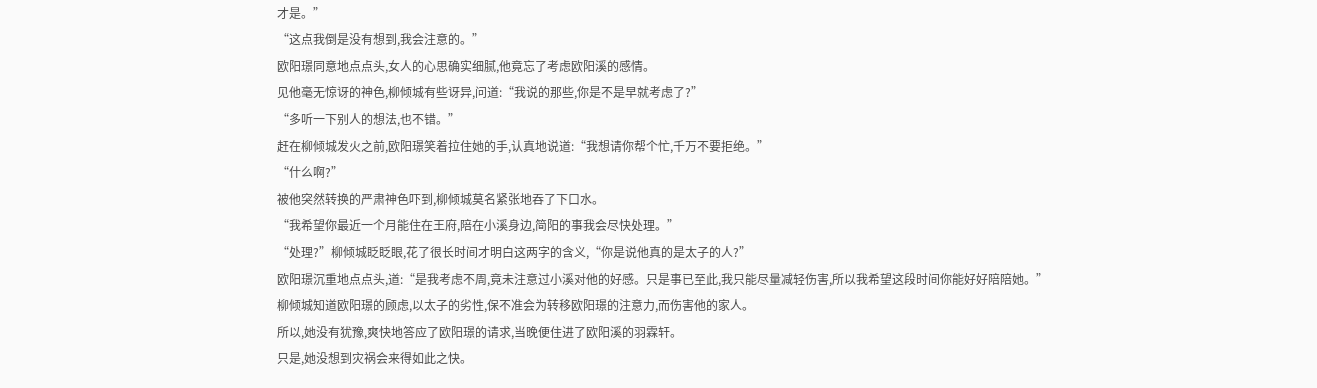才是。”
“这点我倒是没有想到,我会注意的。”
欧阳璟同意地点点头,女人的心思确实细腻,他竟忘了考虑欧阳溪的感情。
见他毫无惊讶的神色,柳倾城有些讶异,问道:“我说的那些,你是不是早就考虑了?”
“多听一下别人的想法,也不错。”
赶在柳倾城发火之前,欧阳璟笑着拉住她的手,认真地说道:“我想请你帮个忙,千万不要拒绝。”
“什么啊?”
被他突然转换的严肃神色吓到,柳倾城莫名紧张地吞了下口水。
“我希望你最近一个月能住在王府,陪在小溪身边,简阳的事我会尽快处理。”
“处理?”柳倾城眨眨眼,花了很长时间才明白这两字的含义,“你是说他真的是太子的人?”
欧阳璟沉重地点点头,道:“是我考虑不周,竟未注意过小溪对他的好感。只是事已至此,我只能尽量减轻伤害,所以我希望这段时间你能好好陪陪她。”
柳倾城知道欧阳璟的顾虑,以太子的劣性,保不准会为转移欧阳璟的注意力,而伤害他的家人。
所以,她没有犹豫,爽快地答应了欧阳璟的请求,当晚便住进了欧阳溪的羽霖轩。
只是,她没想到灾祸会来得如此之快。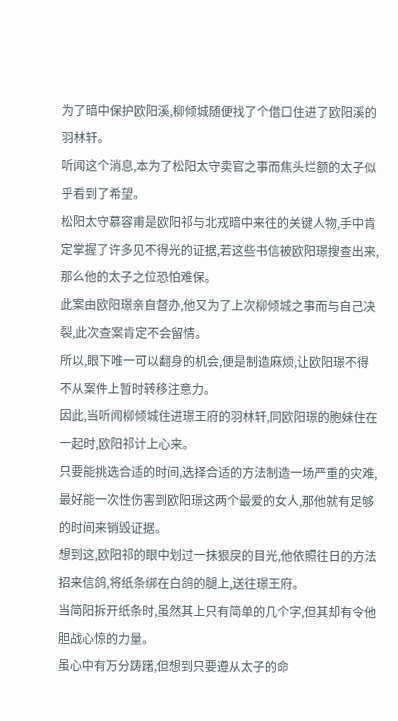为了暗中保护欧阳溪,柳倾城随便找了个借口住进了欧阳溪的羽林轩。
听闻这个消息,本为了松阳太守卖官之事而焦头烂额的太子似乎看到了希望。
松阳太守慕容甫是欧阳祁与北戎暗中来往的关键人物,手中肯定掌握了许多见不得光的证据,若这些书信被欧阳璟搜查出来,那么他的太子之位恐怕难保。
此案由欧阳璟亲自督办,他又为了上次柳倾城之事而与自己决裂,此次查案肯定不会留情。
所以,眼下唯一可以翻身的机会,便是制造麻烦,让欧阳璟不得不从案件上暂时转移注意力。
因此,当听闻柳倾城住进璟王府的羽林轩,同欧阳璟的胞妹住在一起时,欧阳祁计上心来。
只要能挑选合适的时间,选择合适的方法制造一场严重的灾难,最好能一次性伤害到欧阳璟这两个最爱的女人,那他就有足够的时间来销毁证据。
想到这,欧阳祁的眼中划过一抹狠戾的目光,他依照往日的方法招来信鸽,将纸条绑在白鸽的腿上,送往璟王府。
当简阳拆开纸条时,虽然其上只有简单的几个字,但其却有令他胆战心惊的力量。
虽心中有万分踌躇,但想到只要遵从太子的命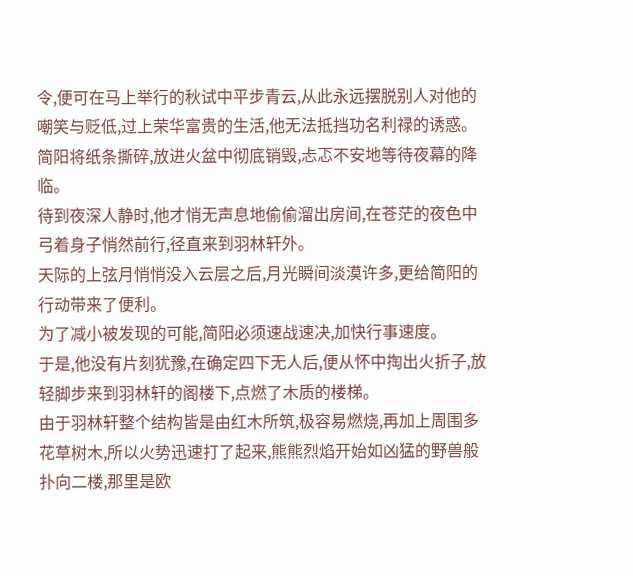令,便可在马上举行的秋试中平步青云,从此永远摆脱别人对他的嘲笑与贬低,过上荣华富贵的生活,他无法抵挡功名利禄的诱惑。
简阳将纸条撕碎,放进火盆中彻底销毁,忐忑不安地等待夜幕的降临。
待到夜深人静时,他才悄无声息地偷偷溜出房间,在苍茫的夜色中弓着身子悄然前行,径直来到羽林轩外。
天际的上弦月悄悄没入云层之后,月光瞬间淡漠许多,更给简阳的行动带来了便利。
为了减小被发现的可能,简阳必须速战速决,加快行事速度。
于是,他没有片刻犹豫,在确定四下无人后,便从怀中掏出火折子,放轻脚步来到羽林轩的阁楼下,点燃了木质的楼梯。
由于羽林轩整个结构皆是由红木所筑,极容易燃烧,再加上周围多花草树木,所以火势迅速打了起来,熊熊烈焰开始如凶猛的野兽般扑向二楼,那里是欧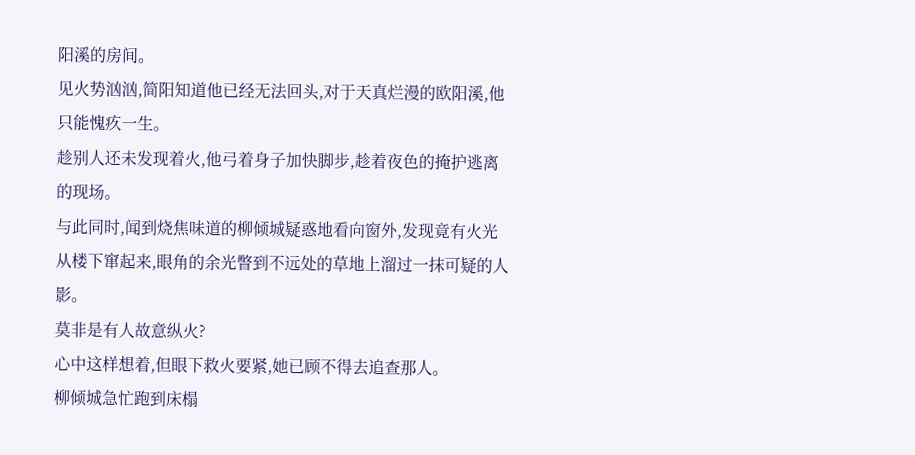阳溪的房间。
见火势汹汹,简阳知道他已经无法回头,对于天真烂漫的欧阳溪,他只能愧疚一生。
趁别人还未发现着火,他弓着身子加快脚步,趁着夜色的掩护逃离的现场。
与此同时,闻到烧焦味道的柳倾城疑惑地看向窗外,发现竟有火光从楼下窜起来,眼角的余光瞥到不远处的草地上溜过一抹可疑的人影。
莫非是有人故意纵火?
心中这样想着,但眼下救火要紧,她已顾不得去追查那人。
柳倾城急忙跑到床榻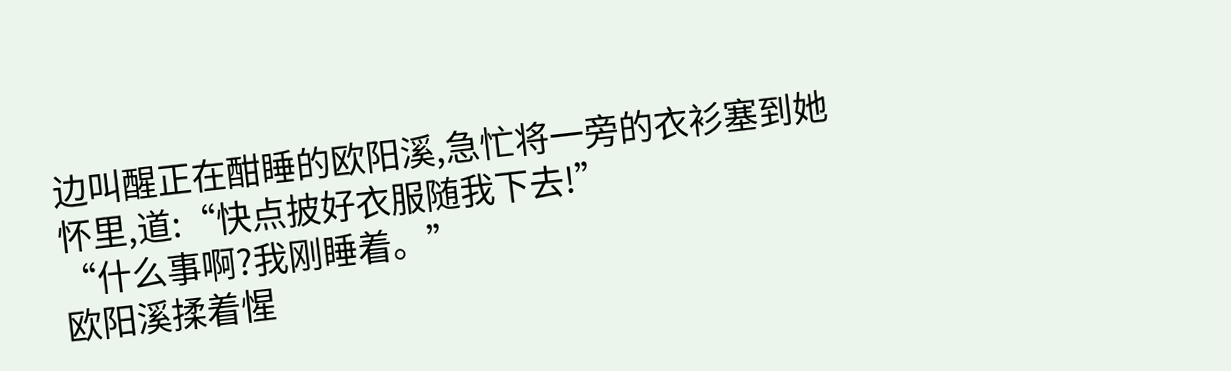边叫醒正在酣睡的欧阳溪,急忙将一旁的衣衫塞到她怀里,道:“快点披好衣服随我下去!”
“什么事啊?我刚睡着。”
欧阳溪揉着惺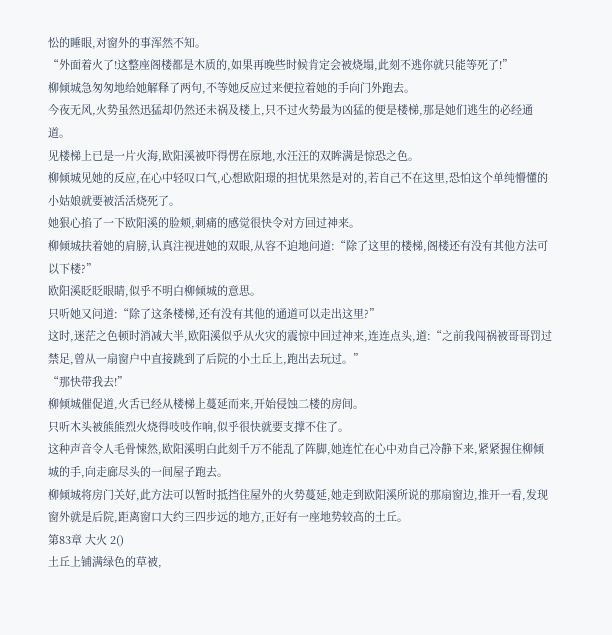忪的睡眼,对窗外的事浑然不知。
“外面着火了!这整座阁楼都是木质的,如果再晚些时候肯定会被烧塌,此刻不逃你就只能等死了!”
柳倾城急匆匆地给她解释了两句,不等她反应过来便拉着她的手向门外跑去。
今夜无风,火势虽然迅猛却仍然还未祸及楼上,只不过火势最为凶猛的便是楼梯,那是她们逃生的必经通道。
见楼梯上已是一片火海,欧阳溪被吓得愣在原地,水汪汪的双眸满是惊恐之色。
柳倾城见她的反应,在心中轻叹口气,心想欧阳璟的担忧果然是对的,若自己不在这里,恐怕这个单纯懵懂的小姑娘就要被活活烧死了。
她狠心掐了一下欧阳溪的脸颊,刺痛的感觉很快令对方回过神来。
柳倾城扶着她的肩膀,认真注视进她的双眼,从容不迫地问道:“除了这里的楼梯,阁楼还有没有其他方法可以下楼?”
欧阳溪眨眨眼睛,似乎不明白柳倾城的意思。
只听她又问道:“除了这条楼梯,还有没有其他的通道可以走出这里?”
这时,迷茫之色顿时消减大半,欧阳溪似乎从火灾的震惊中回过神来,连连点头,道:“之前我闯祸被哥哥罚过禁足,曾从一扇窗户中直接跳到了后院的小土丘上,跑出去玩过。”
“那快带我去!”
柳倾城催促道,火舌已经从楼梯上蔓延而来,开始侵蚀二楼的房间。
只听木头被熊熊烈火烧得吱吱作响,似乎很快就要支撑不住了。
这种声音令人毛骨悚然,欧阳溪明白此刻千万不能乱了阵脚,她连忙在心中劝自己冷静下来,紧紧握住柳倾城的手,向走廊尽头的一间屋子跑去。
柳倾城将房门关好,此方法可以暂时抵挡住屋外的火势蔓延,她走到欧阳溪所说的那扇窗边,推开一看,发现窗外就是后院,距离窗口大约三四步远的地方,正好有一座地势较高的土丘。
第83章 大火 2()
土丘上铺满绿色的草被,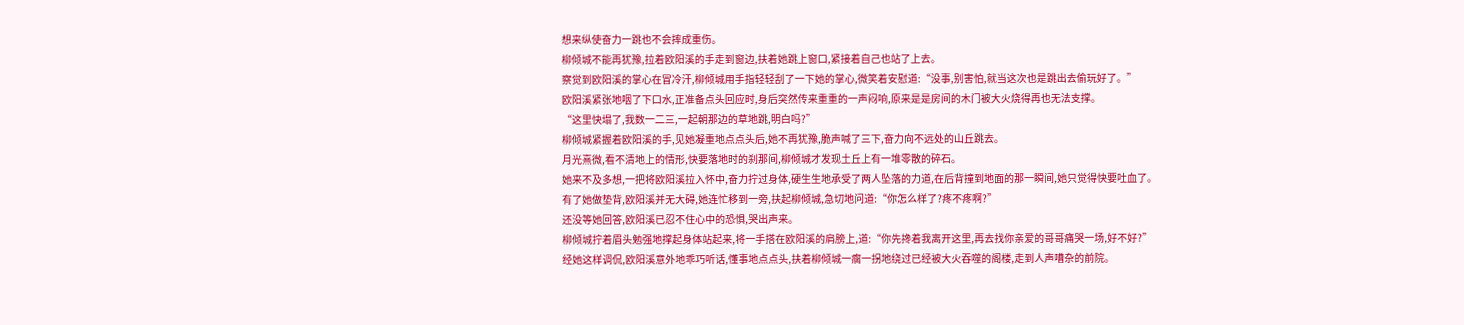想来纵使奋力一跳也不会摔成重伤。
柳倾城不能再犹豫,拉着欧阳溪的手走到窗边,扶着她跳上窗口,紧接着自己也站了上去。
察觉到欧阳溪的掌心在冒冷汗,柳倾城用手指轻轻刮了一下她的掌心,微笑着安慰道:“没事,别害怕,就当这次也是跳出去偷玩好了。”
欧阳溪紧张地咽了下口水,正准备点头回应时,身后突然传来重重的一声闷响,原来是是房间的木门被大火烧得再也无法支撑。
“这里快塌了,我数一二三,一起朝那边的草地跳,明白吗?”
柳倾城紧握着欧阳溪的手,见她凝重地点点头后,她不再犹豫,脆声喊了三下,奋力向不远处的山丘跳去。
月光熹微,看不清地上的情形,快要落地时的刹那间,柳倾城才发现土丘上有一堆零散的碎石。
她来不及多想,一把将欧阳溪拉入怀中,奋力拧过身体,硬生生地承受了两人坠落的力道,在后背撞到地面的那一瞬间,她只觉得快要吐血了。
有了她做垫背,欧阳溪并无大碍,她连忙移到一旁,扶起柳倾城,急切地问道:“你怎么样了?疼不疼啊?”
还没等她回答,欧阳溪已忍不住心中的恐惧,哭出声来。
柳倾城拧着眉头勉强地撑起身体站起来,将一手搭在欧阳溪的肩膀上,道:“你先搀着我离开这里,再去找你亲爱的哥哥痛哭一场,好不好?”
经她这样调侃,欧阳溪意外地乖巧听话,懂事地点点头,扶着柳倾城一瘸一拐地绕过已经被大火吞噬的阁楼,走到人声嘈杂的前院。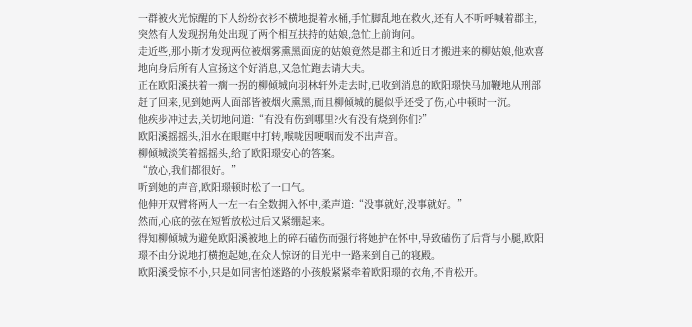一群被火光惊醒的下人纷纷衣衫不横地提着水桶,手忙脚乱地在救火,还有人不听呼喊着郡主,突然有人发现拐角处出现了两个相互扶持的姑娘,急忙上前询问。
走近些,那小斯才发现两位被烟雾熏黑面庞的姑娘竟然是郡主和近日才搬进来的柳姑娘,他欢喜地向身后所有人宣扬这个好消息,又急忙跑去请大夫。
正在欧阳溪扶着一瘸一拐的柳倾城向羽林轩外走去时,已收到消息的欧阳璟快马加鞭地从刑部赶了回来,见到她两人面部皆被烟火熏黑,而且柳倾城的腿似乎还受了伤,心中顿时一沉。
他疾步冲过去,关切地问道:“有没有伤到哪里?火有没有烧到你们?”
欧阳溪摇摇头,泪水在眼眶中打转,喉咙因哽咽而发不出声音。
柳倾城淡笑着摇摇头,给了欧阳璟安心的答案。
“放心,我们都很好。”
听到她的声音,欧阳璟顿时松了一口气。
他伸开双臂将两人一左一右全数拥入怀中,柔声道:“没事就好,没事就好。”
然而,心底的弦在短暂放松过后又紧绷起来。
得知柳倾城为避免欧阳溪被地上的碎石磕伤而强行将她护在怀中,导致磕伤了后背与小腿,欧阳璟不由分说地打横抱起她,在众人惊讶的目光中一路来到自己的寝殿。
欧阳溪受惊不小,只是如同害怕迷路的小孩般紧紧牵着欧阳璟的衣角,不肯松开。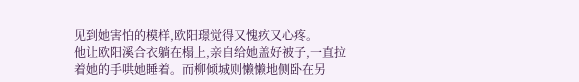见到她害怕的模样,欧阳璟觉得又愧疚又心疼。
他让欧阳溪合衣躺在榻上,亲自给她盖好被子,一直拉着她的手哄她睡着。而柳倾城则懒懒地侧卧在另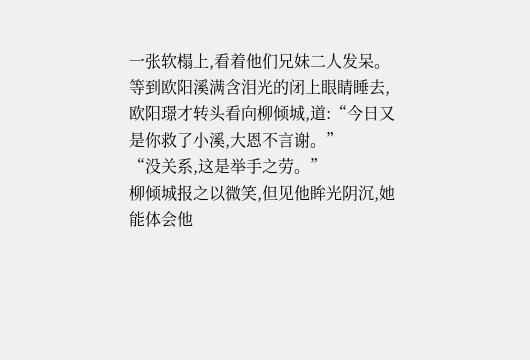一张软榻上,看着他们兄妹二人发呆。
等到欧阳溪满含泪光的闭上眼睛睡去,欧阳璟才转头看向柳倾城,道:“今日又是你救了小溪,大恩不言谢。”
“没关系,这是举手之劳。”
柳倾城报之以微笑,但见他眸光阴沉,她能体会他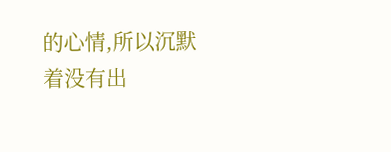的心情,所以沉默着没有出